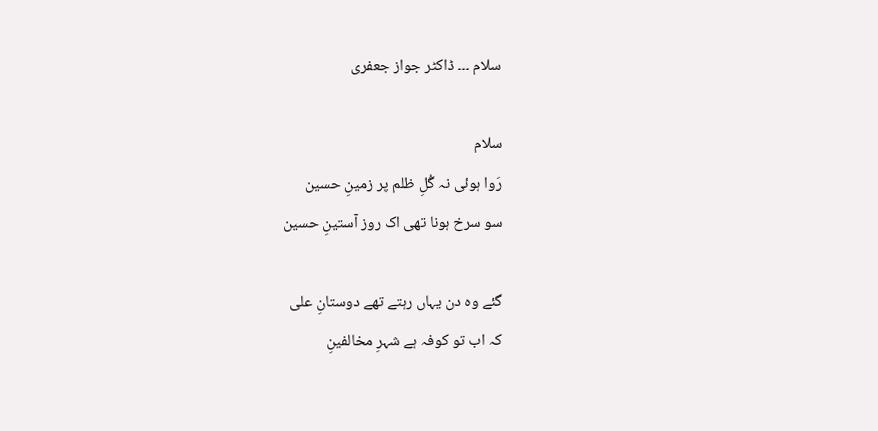سلام ۔۔۔ ڈاکٹر جواز جعفری

سلام
رَوا ہوئی نہ گُلِ ظلم پر زمینِ حسین
سو سرخ ہونا تھی اک روز آستینِ حسین

گئے وہ دن یہاں رہتے تھے دوستانِ علی
کہ اب تو کوفہ ہے شہرِ مخالفینِ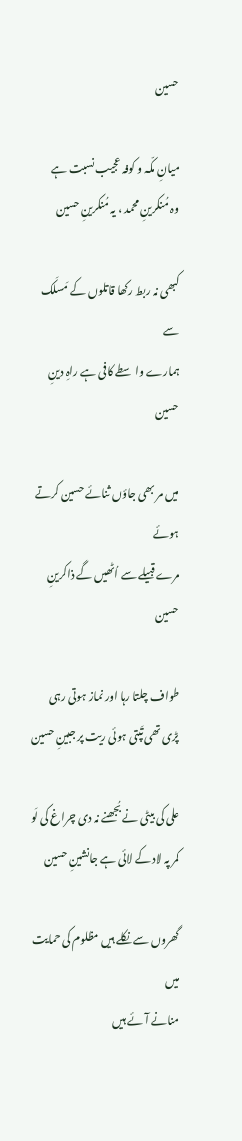حسین

میانِ مکّہ و کوفہ عجیب نسبت ہے
وہ مُنکرینِ محمد ، یہ مُنکرینِ حسین

کبھی نہ ربط رکھا قاتلوں کے مَسلَک سے
ہمارے واسطے کافی ہے راہِ دینِ حسین

میں مر بھی جاؤں ثنائے حسین کرتے ہوئے
مرے قبیلے سے اُٹھیں گے ذاکرینِ حسین

طواف چلتا رہا اور نماز ہوتی رہی
پڑی تھی تَپتی ہوئی ریت پر جبینِ حسین

علی کی بیٹی نے بُجھنے نہ دی چراغ کی لَو
کمر پہ لاد کے لائی ہے جانشینِ حسین

گھروں سے نکلے ہیں مظلوم کی حمایت میں
منانے آئے ہیں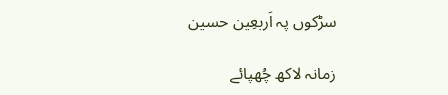سڑکوں پہ اَربعِین حسین

زمانہ لاکھ چُھپائے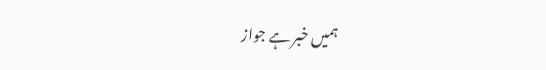ہمیں خبر ہے جواز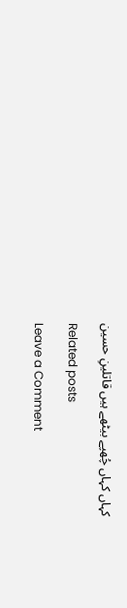کہاں کہاں چُھپے بیٹھے ہیں قاتلینِ حسین

Related posts

Leave a Comment